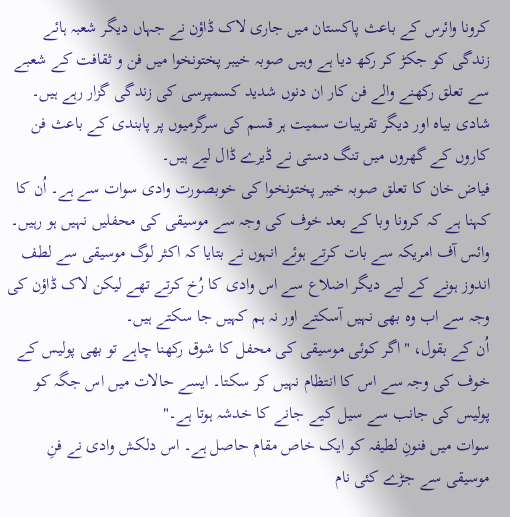کرونا وائرس کے باعث پاکستان ميں جاری لاک ڈاؤن نے جہاں ديگر شعبہ ہائے زندگی کو جکڑ کر رکھ ديا ہے وہیں صوبہ خيبر پختونخوا ميں فن و ثقافت کے شعبے سے تعلق رکھنے والے فن کار ان دنوں شديد کسمپرسی کی زندگی گزار رہے ہيں۔
شادی بياہ اور ديگر تقريبات سميت ہر قسم کی سرگرميوں پر پابندی کے باعث فن کاروں کے گھروں ميں تنگ دستی نے ڈيرے ڈال لیے ہيں۔
فياض خان کا تعلق صوبہ خيبر پختونخوا کی خوبصورت وادی سوات سے ہے۔ اُن کا کہنا ہے کہ کرونا وبا کے بعد خوف کی وجہ سے موسیقی کی محفلیں نہیں ہو رہیں۔
وائس آف امريکہ سے بات کرتے ہوئے انہوں نے بتايا کہ اکثر لوگ موسيقی سے لطف اندوز ہونے کے لیے ديگر اضلاع سے اس وادی کا رُخ کرتے تھے ليکن لاک ڈاؤن کی وجہ سے اب وہ بھی نہيں آسکتے اور نہ ہم کہيں جا سکتے ہيں۔
اُن کے بقول، "اگر کوئی موسیقی کی محفل کا شوق رکھنا چاہے تو بھی پوليس کے خوف کی وجہ سے اس کا انتظام نہيں کر سکتا۔ ايسے حالات ميں اس جگہ کو پوليس کی جانب سے سيل کیے جانے کا خدشہ ہوتا ہے۔"
سوات ميں فنونِ لطيفہ کو ايک خاص مقام حاصل ہے۔ اس دلکش وادی نے فنِ موسيقی سے جڑے کئی نام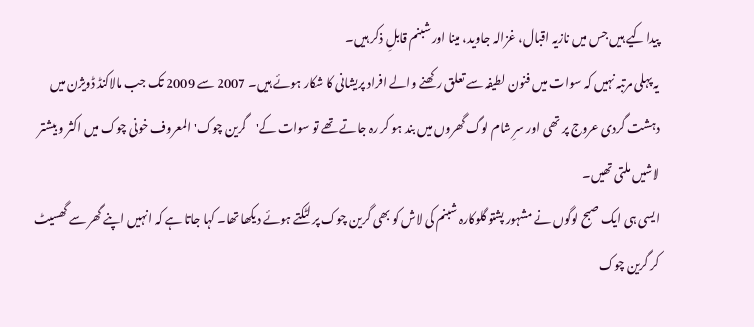پيدا کیے ہيں جس ميں نازيہ اقبال، غزالہ جاويد، مينا اور شبنم قابلِ ذکر ہيں۔
يہ پہلی مرتبہ نہيں کہ سوات ميں فنون لطيفہ سے تعلق رکھنے والے افراد پريشانی کا شکار ہوئے ہيں۔ 2007 سے 2009 تک جب مالاکنڈ ڈويژن ميں دہشت گردی عروج پر تھی اور سرِ شام لوگ گھروں ميں بند ہو کر رہ جاتے تھے تو سوات کے'گرين چوک' المعروف خونی چوک ميں اکثر و بیشتر لاشيں ملتی تھيں۔
ايسی ہی ايک صبح لوگوں نے مشہور پشتو گلوکارہ شبنم کی لاش کو بھی گرین چوک پر لٹکتے ہوئے ديکھا تھا۔ کہا جاتا ہے کہ انہیں اپنے گھر سے گھسيٹ کر گرين چوک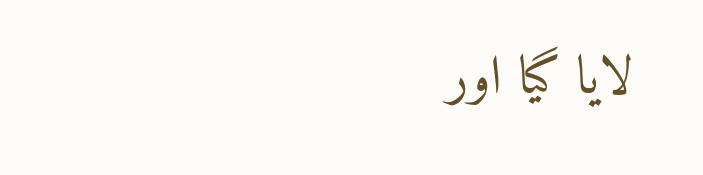لايا گيا اور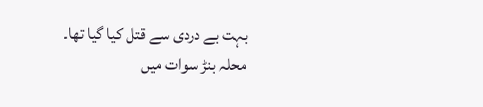بہت بے دردی سے قتل کيا گيا تھا۔
محلہ بنڑ سوات ميں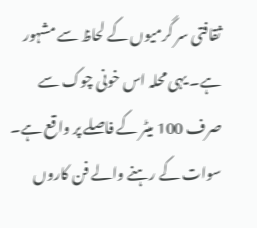ثقافتی سر گرميوں کے لحاظ سے مشہور ہے۔ يہی محلہ اس خونی چوک سے صرف 100 ميٹر کے فاصلے پر واقع ہے۔
سوات کے رہنے والے فن کاروں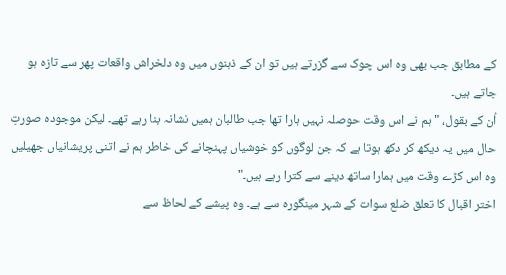کے مطابق جب بھی وہ اس چوک سے گزرتے ہيں تو ان کے ذہنوں ميں وہ دلخراش واقعات پھر سے تازہ ہو جاتے ہيں۔
اُن کے بقول، "ہم نے اس وقت حوصلہ نہیں ہارا تھا جب طالبان ہمیں نشانہ بنا رہے تھے۔ لیکن موجودہ صورتِ حال میں یہ دیکھ کر دکھ ہوتا ہے کہ جن لوگوں کو خوشياں پہنچانے کی خاطر ہم نے اتنی پريشانياں جھيليں وہ اس کڑے وقت ميں ہمارا ساتھ دينے سے کترا رہے ہيں۔"
اختر اقبال کا تعلق ضلع سوات کے شہر مينگورہ سے ہے۔ وہ پيشے کے لحاظ سے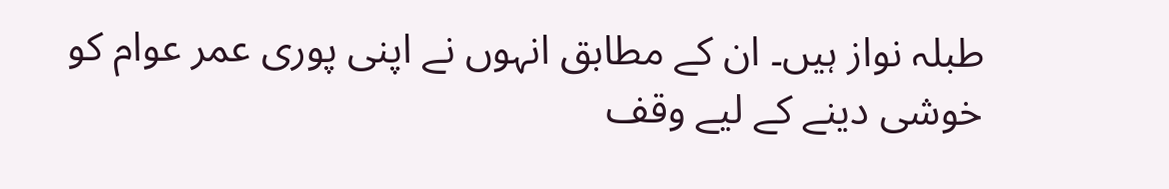طبلہ نواز ہيں۔ ان کے مطابق انہوں نے اپنی پوری عمر عوام کو خوشی دینے کے لیے وقف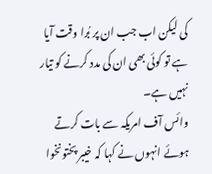کی ليکن اب جب ان پر بُرا وقت آيا ہے تو کوئی بھی ان کی مدد کرنے کو تيار نہيں ہے۔
وائس آف امريکہ سے بات کرتے ہوئے انہوں نے کہا کہ خيبر پختونخوا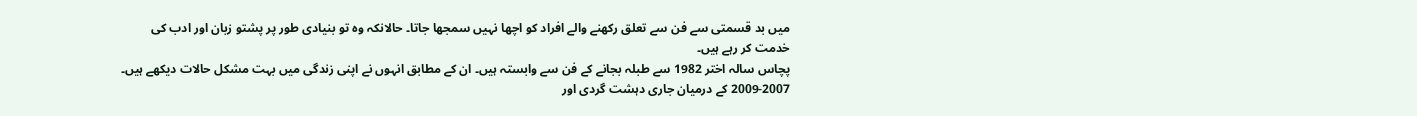ميں بد قسمتی سے فن سے تعلق رکھنے والے افراد کو اچھا نہیں سمجھا جاتا۔ حالانکہ وہ تو بنيادی طور پر پشتو زبان اور ادب کی خدمت کر رہے ہيں۔
پچاس سالہ اختر 1982 سے طبلہ بجانے کے فن سے وابستہ ہیں۔ ان کے مطابق انہوں نے اپنی زندگی ميں بہت مشکل حالات ديکھے ہيں۔ 2007-2009 کے درميان جاری دہشت گردی اور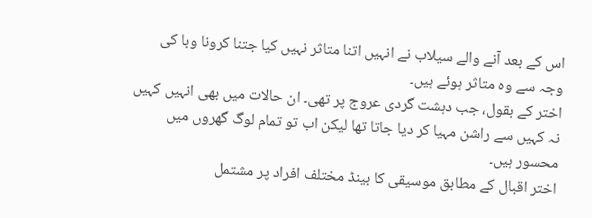اس کے بعد آنے والے سيلاب نے انہيں اتنا متاثر نہيں کيا جتنا کرونا وبا کی وجہ سے وہ متاثر ہوئے ہيں۔
اختر کے بقول، جب دہشت گردی عروج پر تھی۔ ان حالات میں بھی انہیں کہيں نہ کہيں سے راشن مہيا کر ديا جاتا تھا ليکن اب تو تمام لوگ گھروں ميں محسور ہيں۔
اختر اقبال کے مطابق موسيقی کا بينڈ مختلف افراد پر مشتمل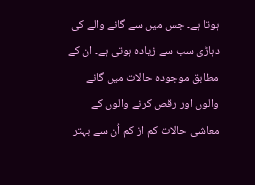ہوتا ہے۔ جس ميں سے گانے والے کی دہاڑی سب سے زيادہ ہوتی ہے۔ ان کے مطابق موجودہ حالات ميں گانے والوں اور رقص کرنے والوں کے معاشی حالات کم از کم اُن سے بہتر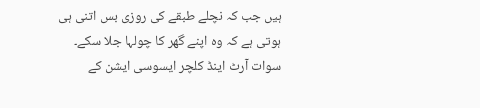ہيں جب کہ نچلے طبقے کی روزی بس اتنی ہی ہوتی ہے کہ وہ اپنے گھر کا چولہا جلا سکے۔
سوات آرٹ اينڈ کلچر ايسوسی ايشن کے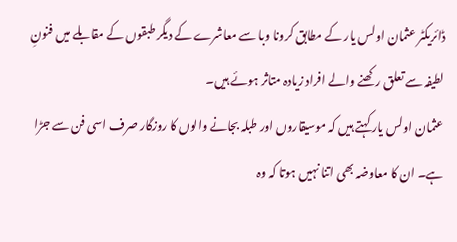ڈائريکٹر عثمان اولس يار کے مطابق کرونا وبا سے معاشرے کے ديگر طبقوں کے مقابلے میں فنونِ لطيفہ سے تعلق رکھنے والے افراد زیادہ متاثر ہوئے ہیں۔
عثمان اولس يار کہتے ہیں کہ موسیقاروں اور طبلہ بجانے والوں کا روزگار صرف اسی فن سے جڑا ہے۔ ان کا معاوضہ بھی اتنا نہیں ہوتا کہ وہ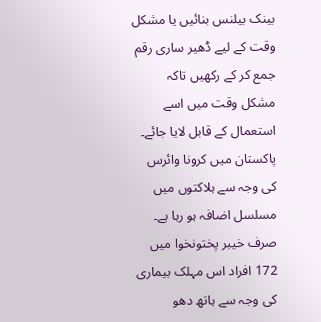بینک بیلنس بنائیں یا مشکل وقت کے لیے ڈھیر ساری رقم جمع کر کے رکھیں تاکہ مشکل وقت میں اسے استعمال کے قابل لایا جائے۔
پاکستان ميں کرونا وائرس کی وجہ سے ہلاکتوں ميں مسلسل اضافہ ہو رہا ہے۔ صرف خيبر پختونخوا ميں 172 افراد اس مہلک بيماری کی وجہ سے ہاتھ دھو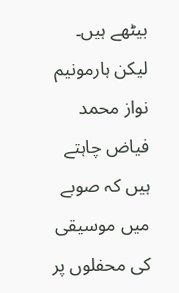بيٹھے ہيں۔
ليکن ہارمونيم نواز محمد فياض چاہتے ہيں کہ صوبے میں موسیقی کی محفلوں پر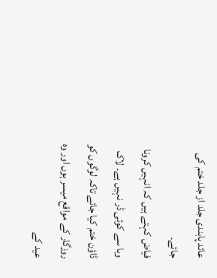عائد پابندی جلد از جلد ختم کی جائے۔
فیاض کہتے ہیں کہ انہیں کرونا وبا سے کوئی ڈر نہیں ہے۔ لاک ڈاؤن ختم کیا جائے تاکہ لوگوں کو روزگار کے مواقع میسر ہوں اور وہ عيد کے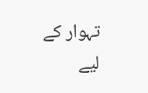تہوار کے لیے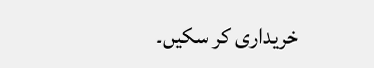خریداری کر سکیں۔